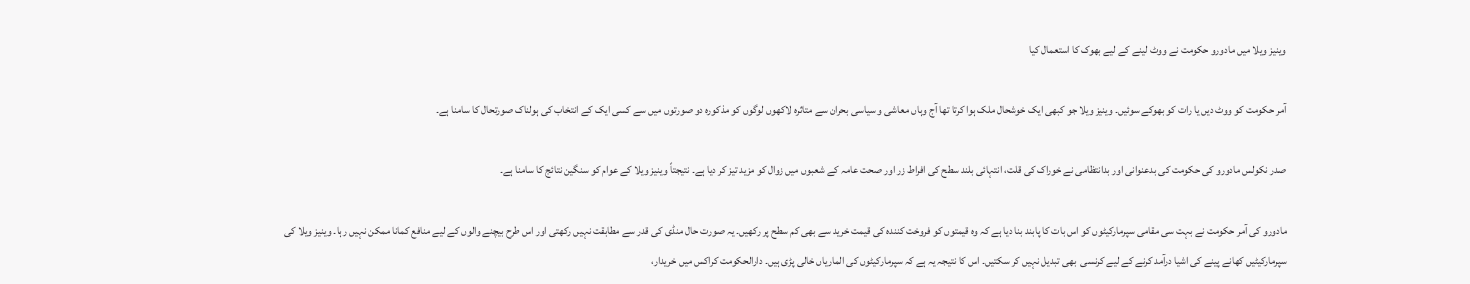وینیز ویلا میں مادورو حکومت نے ووٹ لینے کے لیے بھوک کا استعمال کیا

آمر حکومت کو ووٹ دیں یا رات کو بھوکے سوئیں۔ وینیز ویلا جو کبھی ایک خوشحال ملک ہوا کرتا تھا آج وہاں معاشی و سیاسی بحران سے متاثرہ لاکھوں لوگوں کو مذکورہ دو صورتوں میں سے کسی ایک کے انتخاب کی ہولناک صورتحال کا سامنا ہے۔

صدر نکولس مادورو کی حکومت کی بدعنوانی اور بدانتظامی نے خوراک کی قلت، انتہائی بلند سطح کی افراط زر اور صحت عامہ کے شعبوں میں زوال کو مزید تیز کر دیا ہے۔ نتیجتاً وینیز ویلا کے عوام کو سنگین نتائج کا سامنا ہے۔

مادورو کی آمر حکومت نے بہت سی مقامی سپرمارکیٹوں کو اس بات کا پابند بنا دیا ہے کہ وہ قیمتوں کو فروخت کنندہ کی قیمت خرید سے بھی کم سطح پر رکھیں۔ یہ صورت حال منڈی کی قدر سے مطابقت نہیں رکھتی اور اس طرح بیچنے والوں کے لیے منافع کمانا ممکن نہیں رہا۔ وینیز ویلا کی سپرمارکیٹیں کھانے پینے کی اشیا درآمد کرنے کے لیے کرنسی  بھی تبدیل نہیں کر سکتیں۔ اس کا نتیجہ یہ ہے کہ سپرمارکیٹوں کی الماریاں خالی پڑی ہیں۔ دارالحکومت کراکس میں خریدار،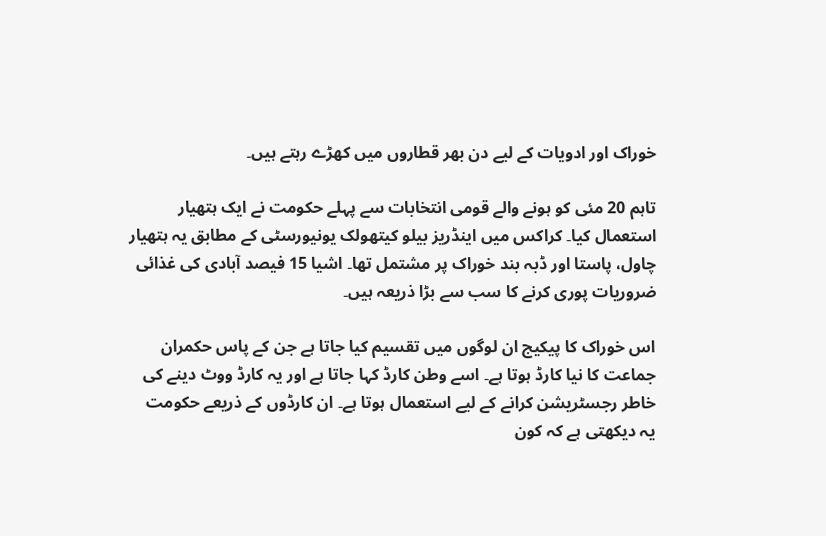خوراک اور ادویات کے لیے دن بھر قطاروں میں کھڑے رہتے ہیں۔

تاہم 20 مئی کو ہونے والے قومی انتخابات سے پہلے حکومت نے ایک ہتھیار استعمال کیا۔ کراکس میں اینڈریز بیلو کیتھولک یونیورسٹی کے مطابق یہ ہتھیار چاول، پاستا اور ڈبہ بند خوراک پر مشتمل تھا۔ اشیا 15 فیصد آبادی کی غذائی ضروریات پوری کرنے کا سب سے بڑا ذریعہ ہیں۔

اس خوراک کا پیکیج ان لوگوں میں تقسیم کیا جاتا ہے جن کے پاس حکمران جماعت کا نیا کارڈ ہوتا ہے۔ اسے وطن کارڈ کہا جاتا ہے اور یہ کارڈ ووٹ دینے کی خاطر رجسٹریشن کرانے کے لیے استعمال ہوتا ہے۔ ان کارڈوں کے ذریعے حکومت یہ دیکھتی ہے کہ کون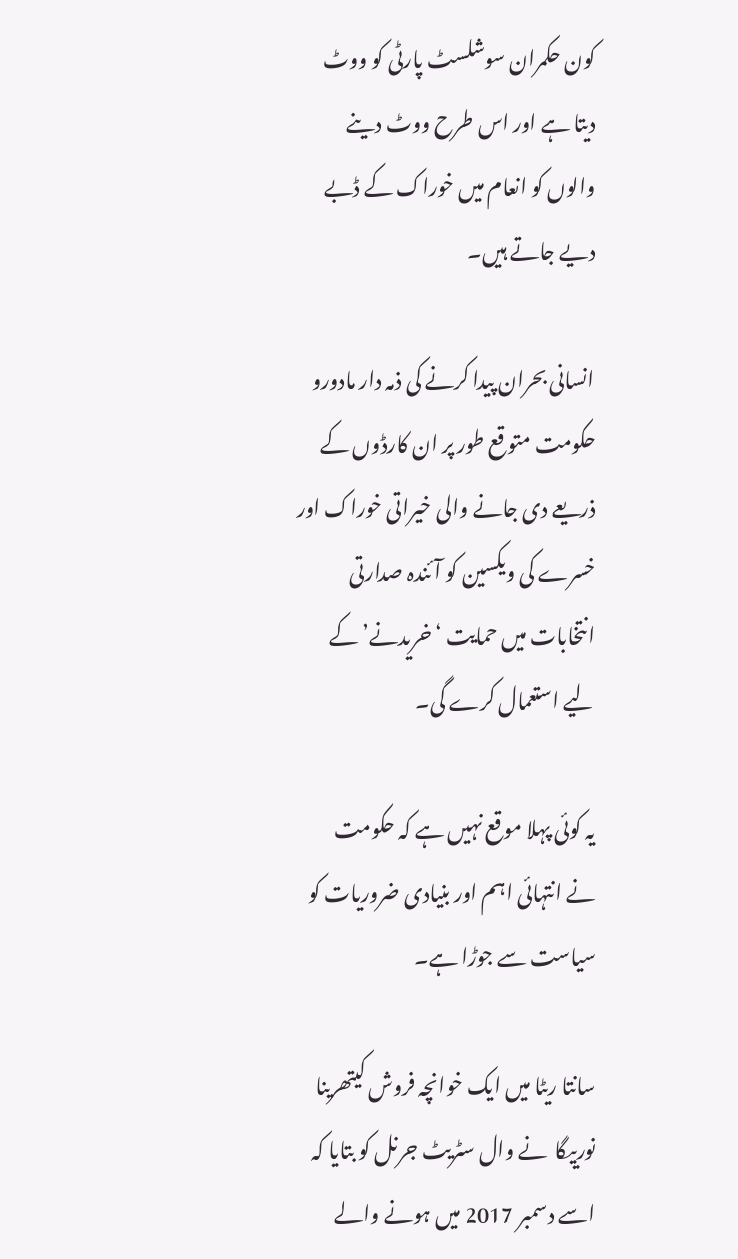کون حکمران سوشلسٹ پارٹی کو ووٹ دیتا ہے اور اس طرح ووٹ دینے والوں کو انعام میں خوراک کے ڈبے دیے جاتے ہیں۔

انسانی بحران پیدا کرنے کی ذمہ دار مادورو حکومت متوقع طور پر ان کارڈوں کے ذریعے دی جانے والی خیراتی خوراک اور خسرے کی ویکسین کو آئندہ صدارتی انتخابات میں حمایت ‘خریدنے’ کے لیے استعمال کرے گی۔

یہ کوئی پہلا موقع نہیں ہے کہ حکومت نے انتہائی اہم اور بنیادی ضروریات کو سیاست سے جوڑا ہے۔

سانتا ریٹا میں ایک خوانچہ فروش کیتھرینا نورییگا  نے وال سٹریٹ جرنل کو بتایا کہ اسے دسمبر 2017 میں ہونے والے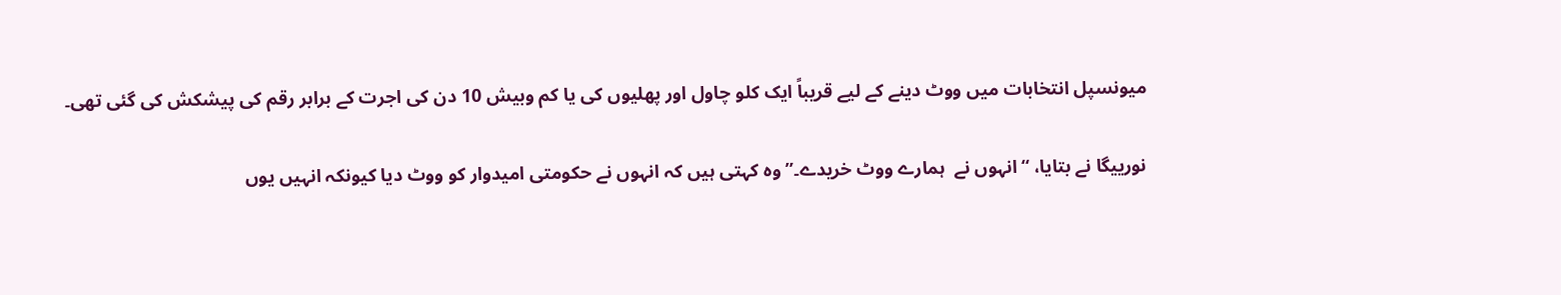میونسپل انتخابات میں ووٹ دینے کے لیے قریباً ایک کلو چاول اور پھلیوں کی یا کم وبیش 10 دن کی اجرت کے برابر رقم کی پیشکش کی گئی تھی۔

نورییگا نے بتایا، “انہوں نے  ہمارے ووٹ خریدے۔” وہ کہتی ہیں کہ انہوں نے حکومتی امیدوار کو ووٹ دیا کیونکہ انہیں یوں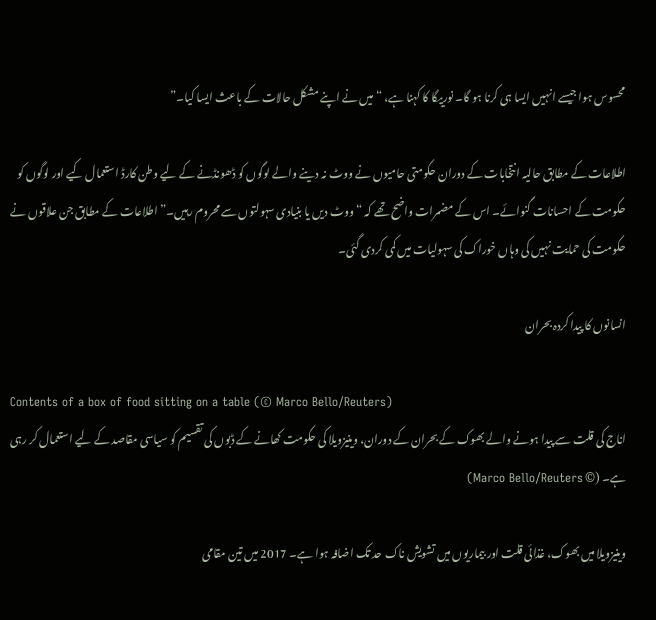محسوس ہوا جیسے انہیں ایسا ہی کرنا ہو گا۔ نورییگا کا کہنا ہے، “میں نے اپنے مشکل حالات کے باعث ایسا کیا۔”

اطلاعات کے مطابق حالیہ انتخابات کے دوران حکومتی حامیوں نے ووٹ نہ دینے والے لوگوں کو ڈھونڈنے کے لیے وطن کارڈ استعمال کیے اور لوگوں کو حکومت کے احسانات گنوائے۔ اس کے مضمرات واضح تھے کہ “ووٹ دیں یا بنیادی سہولتوں سے محروم رہیں۔” اطلاعات کے مطابق جن علاقوں نے حکومت کی حمایت نہیں کی وہاں خوراک کی سہولیات میں کمی کردی گئی۔

انسانوں کا پیدا کردہ بحران

Contents of a box of food sitting on a table (© Marco Bello/Reuters)
اناج کی قلت سے پیدا ہونے والے بھوک کے بحران کے دوران، وینیزویلا کی حکومت کھانے کے ڈبوں کی تقسیم کو سیاسی مقاصد کے لیے استعمال کر رہی ہے۔ (© Marco Bello/Reuters)

وینیزویلا میں بھوک، غذائی قلت اور بیماریوں میں تشویش ناک حد تک اضافہ ہوا ہے۔ 2017 میں تین مقامی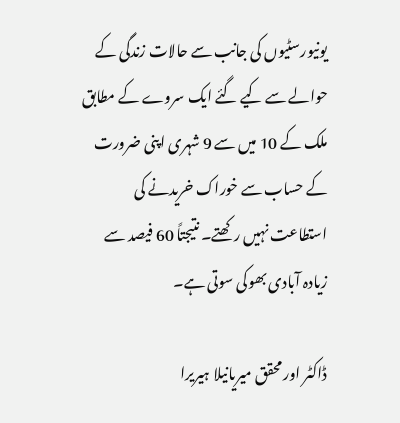یونیورسٹیوں کی جانب سے حالات زندگی کے حوالے سے کیے گئے ایک سروے کے مطابق ملک کے 10 میں سے 9 شہری اپنی ضرورت کے حساب سے خوراک خریدنے کی استطاعت نہیں رکھتے۔ نتیجتاً 60 فیصد سے زیادہ آبادی بھوکی سوتی ہے۔

ڈاکٹر اور محقق میریانیلا ہیریرا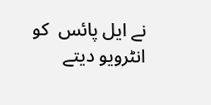نے ایل پائس  کو انٹرویو دیتے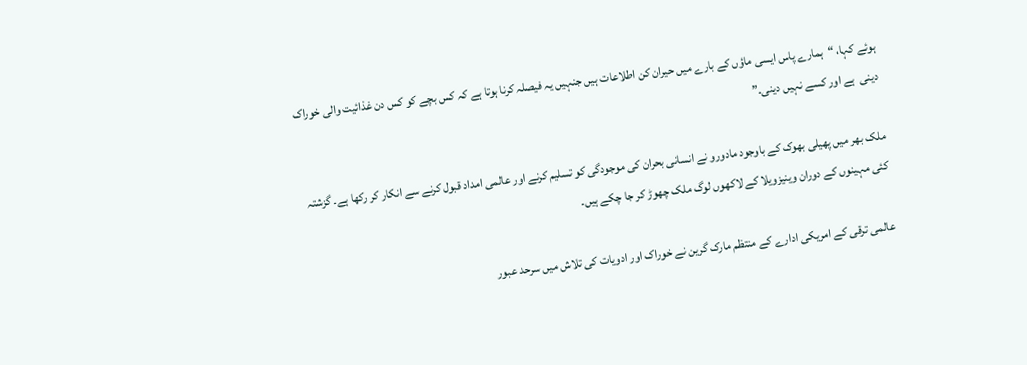ہوئے کہا، “ہمارے پاس ایسی ماؤں کے بارے میں حیران کن اطلاعات ہیں جنہیں یہ فیصلہ کرنا ہوتا ہے کہ کس بچے کو کس دن غذائیت والی خوراک دینی  ہے اور کسے نہیں دینی۔”

ملک بھر میں پھیلی بھوک کے باوجود مادورو نے انسانی بحران کی موجودگی کو تسلیم کرنے اور عالمی امداد قبول کرنے سے انکار کر رکھا ہے۔ گزشتہ کئی مہینوں کے دوران وینیزویلا کے لاکھوں لوگ ملک چھوڑ کر جا چکے ہیں۔

عالمی ترقی کے امریکی ادارے کے منتظم مارک گرین نے خوراک اور ادویات کی تلاش میں سرحد عبور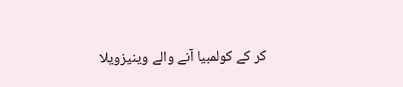کر کے کولمبیا آنے والے وینیزویلا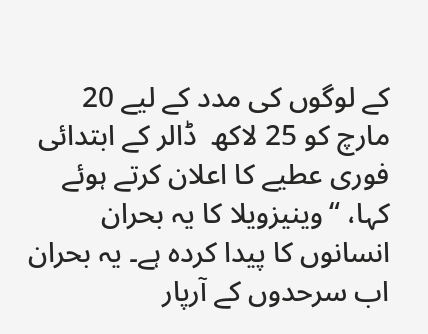کے لوگوں کی مدد کے لیے 20 مارچ کو 25 لاکھ  ڈالر کے ابتدائی فوری عطیے کا اعلان کرتے ہوئے کہا، “وینیزویلا کا یہ بحران انسانوں کا پیدا کردہ ہے۔ یہ بحران اب سرحدوں کے آرپار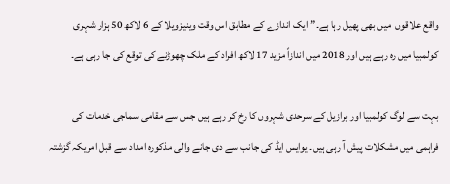واقع علاقوں  میں بھی پھیل رہا ہے۔” ایک اندازے کے مطابق اس وقت وینیزویلا کے 6 لاکھ 50 ہزار شہری کولمبیا میں رہ رہے ہیں اور 2018 میں اندازاً مزید 17 لاکھ افراد کے ملک چھوڑنے کی توقع کی جا رہی ہے۔

بہت سے لوگ کولمبیا اور برازیل کے سرحدی شہروں کا رخ کر رہے ہیں جس سے مقامی سماجی خدمات کی فراہمی میں مشکلات پیش آ رہی ہیں۔ یوایس ایڈ کی جانب سے دی جانے والی مذکورہ امداد سے قبل امریکہ گزشتہ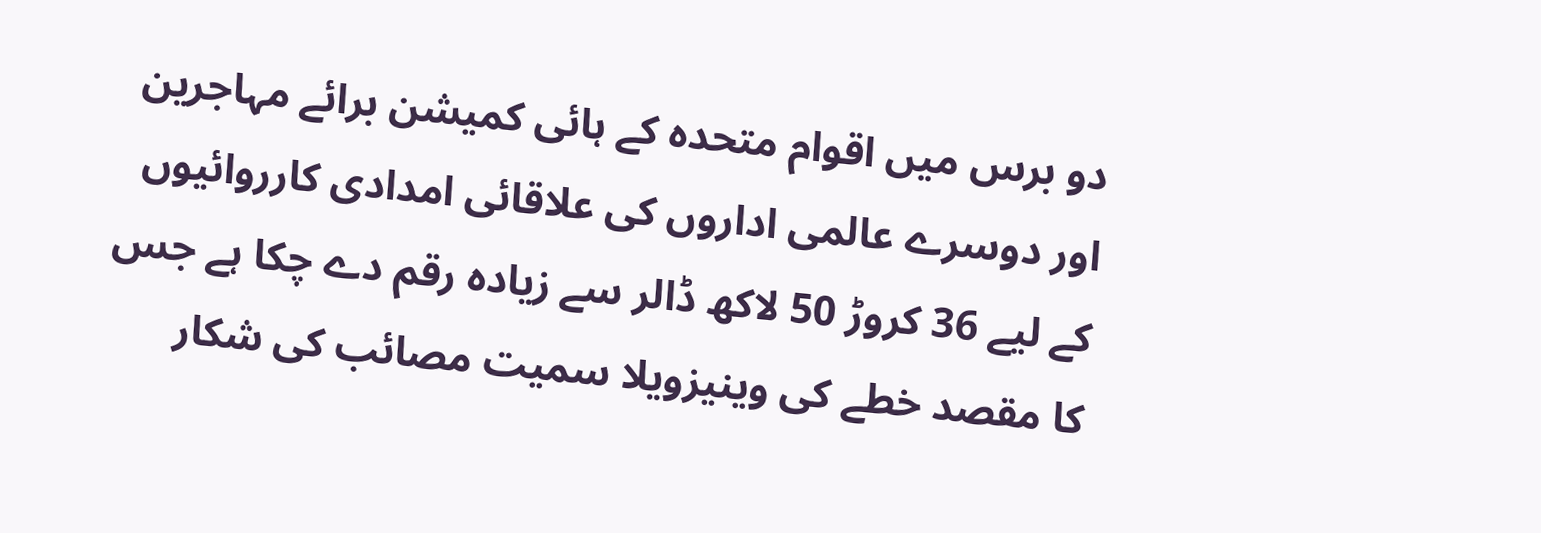دو برس میں اقوام متحدہ کے ہائی کمیشن برائے مہاجرین اور دوسرے عالمی اداروں کی علاقائی امدادی کارروائیوں کے لیے 36 کروڑ 50 لاکھ ڈالر سے زیادہ رقم دے چکا ہے جس کا مقصد خطے کی وینیزویلا سمیت مصائب کی شکار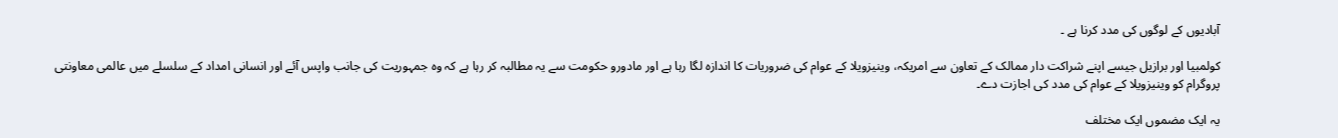آبادیوں کے لوگوں کی مدد کرنا ہے ۔

کولمبیا اور برازیل جیسے اپنے شراکت دار ممالک کے تعاون سے امریکہ، وینیزویلا کے عوام کی ضروریات کا اندازہ لگا رہا ہے اور مادورو حکومت سے یہ مطالبہ کر رہا ہے کہ وہ جمہوریت کی جانب واپس آئے اور انسانی امداد کے سلسلے میں عالمی معاونتی پروگرام کو وینیزویلا کے عوام کی مدد کی اجازت دے۔

یہ ایک مضموں ایک مختلف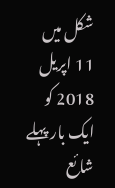شکل میں 11 اپریل 2018 کو ایک بار پہلے شائع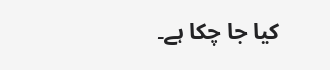کیا جا چکا ہے۔